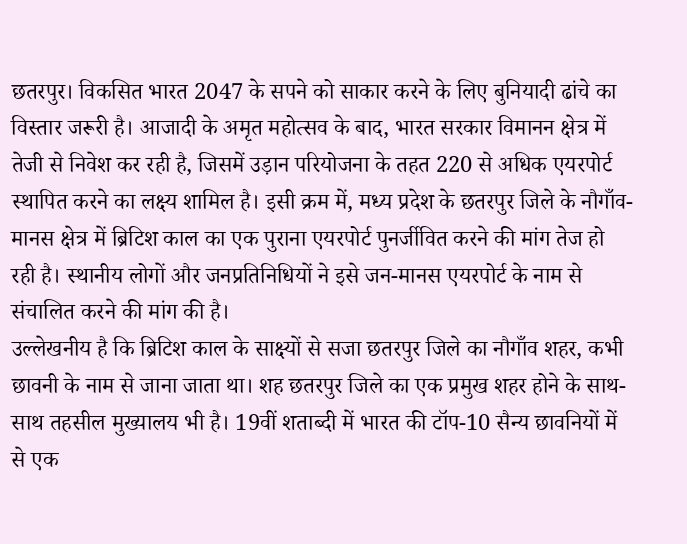छतरपुर। विकसित भारत 2047 के सपने को साकार करने के लिए बुनियादी ढांचे का विस्तार जरूरी है। आजादी के अमृत महोत्सव के बाद, भारत सरकार विमानन क्षेत्र में तेजी से निवेश कर रही है, जिसमें उड़ान परियोजना के तहत 220 से अधिक एयरपोर्ट स्थापित करने का लक्ष्य शामिल है। इसी क्रम में, मध्य प्रदेश के छतरपुर जिले के नौगाँव-मानस क्षेत्र में ब्रिटिश काल का एक पुराना एयरपोर्ट पुनर्जीवित करने की मांग तेज हो रही है। स्थानीय लोगों और जनप्रतिनिधियों ने इसे जन-मानस एयरपोर्ट के नाम से संचालित करने की मांग की है।
उल्लेखनीय है कि ब्रिटिश काल के साक्ष्यों से सजा छतरपुर जिले का नौगाँव शहर, कभी छावनी के नाम से जाना जाता था। शह छतरपुर जिले का एक प्रमुख शहर होने के साथ-साथ तहसील मुख्यालय भी है। 19वीं शताब्दी में भारत की टॉप-10 सैन्य छावनियों में से एक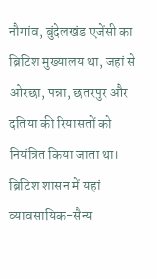नौगांव, बुंदेलखंड एजेंसी का ब्रिटिश मुख्यालय था, जहां से ओरछा, पन्ना, छतरपुर और दतिया की रियासतों को नियंत्रित किया जाता था। ब्रिटिश शासन में यहां व्यावसायिक-सैन्य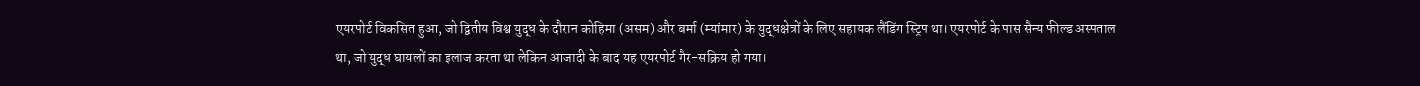एयरपोर्ट विकसित हुआ, जो द्वितीय विश्व युद्ध के दौरान कोहिमा (असम) और बर्मा (म्यांमार) के युद्धक्षेत्रों के लिए सहायक लैंडिंग स्ट्रिप था। एयरपोर्ट के पास सैन्य फील्ड अस्पताल था, जो युद्ध घायलों का इलाज करता था लेकिन आजादी के बाद यह एयरपोर्ट गैर-सक्रिय हो गया।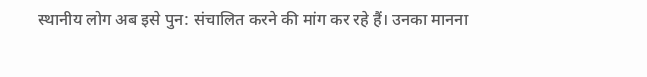स्थानीय लोग अब इसे पुन: संचालित करने की मांग कर रहे हैं। उनका मानना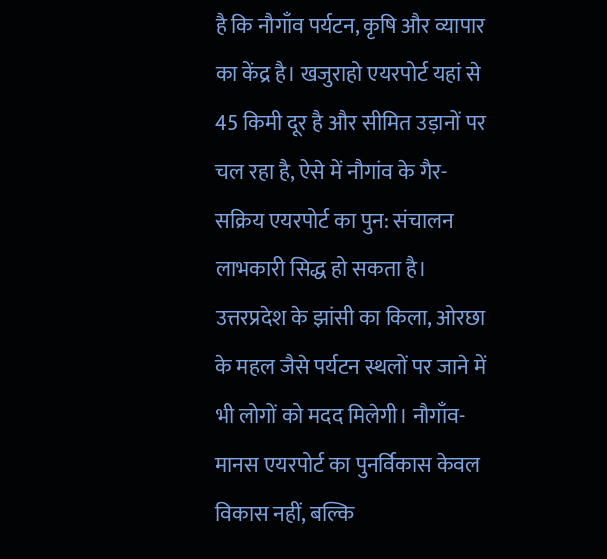है कि नौगाँव पर्यटन, कृषि और व्यापार का केंद्र है। खजुराहो एयरपोर्ट यहां से 45 किमी दूर है और सीमित उड़ानों पर चल रहा है, ऐसे में नौगांव के गैर-सक्रिय एयरपोर्ट का पुन: संचालन लाभकारी सिद्ध हो सकता है। उत्तरप्रदेश के झांसी का किला, ओरछा के महल जैसे पर्यटन स्थलों पर जाने में भी लोगों को मदद मिलेगी। नौगाँव-मानस एयरपोर्ट का पुनर्विकास केवल विकास नहीं, बल्कि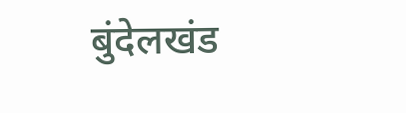बुंदेलखंड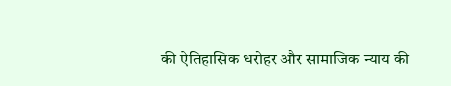की ऐतिहासिक धरोहर और सामाजिक न्याय की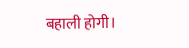बहाली होगी।